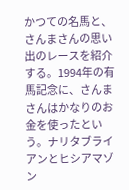かつての名馬と、さんまさんの思い出のレースを紹介する。1994年の有馬記念に、さんまさんはかなりのお金を使ったという。ナリタブライアンとヒシアマゾン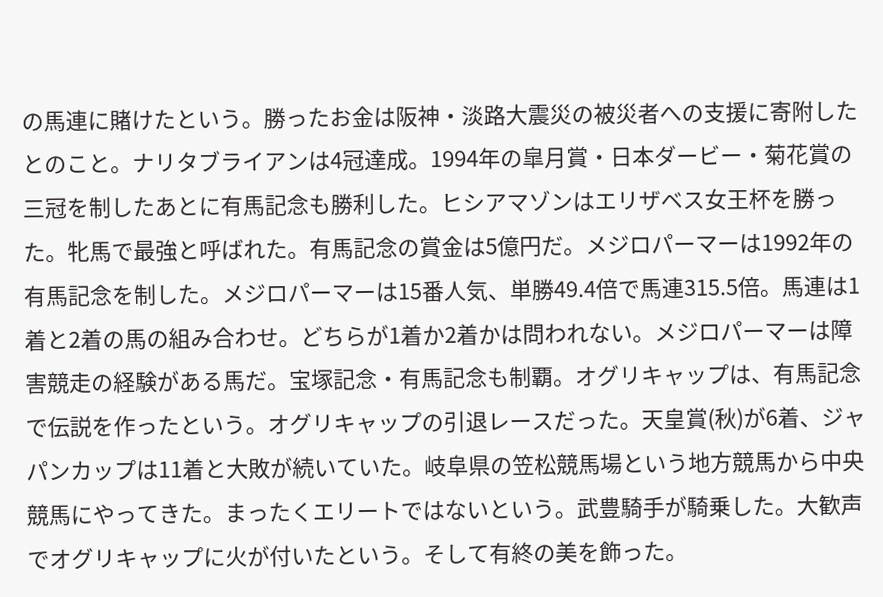の馬連に賭けたという。勝ったお金は阪神・淡路大震災の被災者への支援に寄附したとのこと。ナリタブライアンは4冠達成。1994年の皐月賞・日本ダービー・菊花賞の三冠を制したあとに有馬記念も勝利した。ヒシアマゾンはエリザベス女王杯を勝った。牝馬で最強と呼ばれた。有馬記念の賞金は5億円だ。メジロパーマーは1992年の有馬記念を制した。メジロパーマーは15番人気、単勝49.4倍で馬連315.5倍。馬連は1着と2着の馬の組み合わせ。どちらが1着か2着かは問われない。メジロパーマーは障害競走の経験がある馬だ。宝塚記念・有馬記念も制覇。オグリキャップは、有馬記念で伝説を作ったという。オグリキャップの引退レースだった。天皇賞(秋)が6着、ジャパンカップは11着と大敗が続いていた。岐阜県の笠松競馬場という地方競馬から中央競馬にやってきた。まったくエリートではないという。武豊騎手が騎乗した。大歓声でオグリキャップに火が付いたという。そして有終の美を飾った。